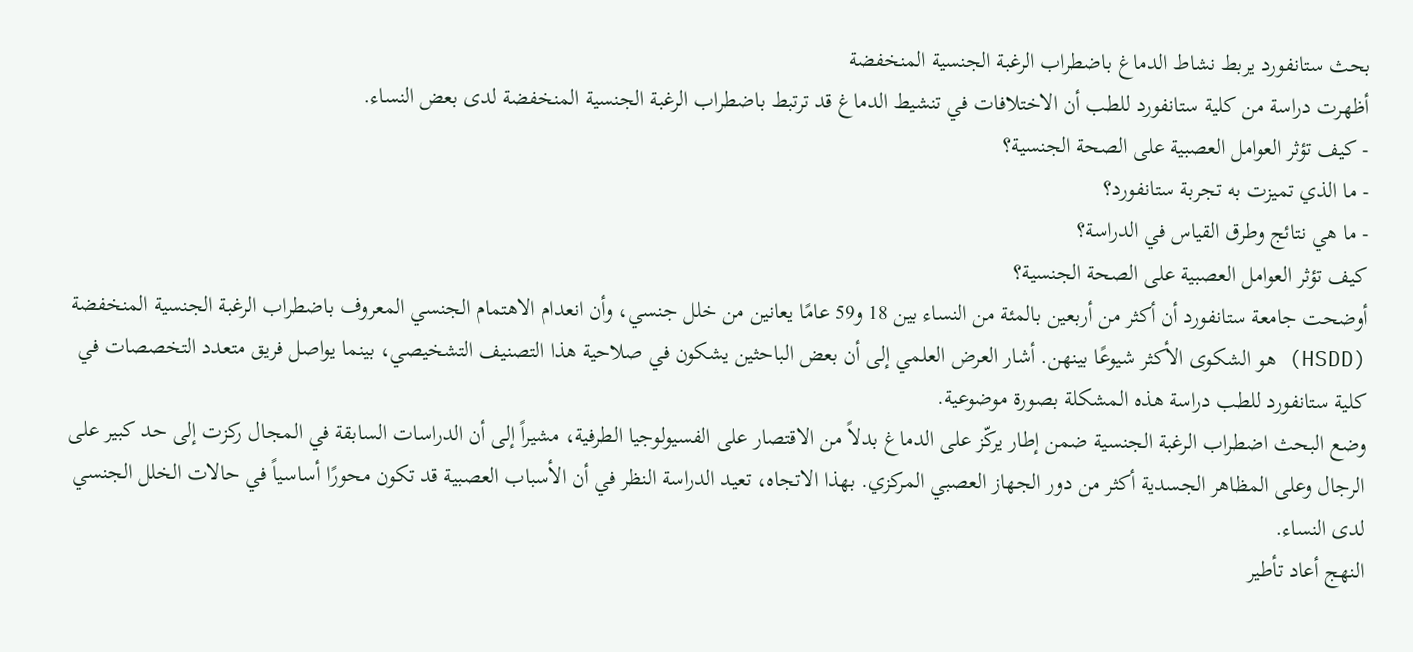بحث ستانفورد يربط نشاط الدماغ باضطراب الرغبة الجنسية المنخفضة
أظهرت دراسة من كلية ستانفورد للطب أن الاختلافات في تنشيط الدماغ قد ترتبط باضطراب الرغبة الجنسية المنخفضة لدى بعض النساء.
- كيف تؤثر العوامل العصبية على الصحة الجنسية؟
- ما الذي تميزت به تجربة ستانفورد؟
- ما هي نتائج وطرق القياس في الدراسة؟
كيف تؤثر العوامل العصبية على الصحة الجنسية؟
أوضحت جامعة ستانفورد أن أكثر من أربعين بالمئة من النساء بين 18 و59 عامًا يعانين من خلل جنسي، وأن انعدام الاهتمام الجنسي المعروف باضطراب الرغبة الجنسية المنخفضة (HSDD) هو الشكوى الأكثر شيوعًا بينهن. أشار العرض العلمي إلى أن بعض الباحثين يشكون في صلاحية هذا التصنيف التشخيصي، بينما يواصل فريق متعدد التخصصات في كلية ستانفورد للطب دراسة هذه المشكلة بصورة موضوعية.
وضع البحث اضطراب الرغبة الجنسية ضمن إطار يركّز على الدماغ بدلاً من الاقتصار على الفسيولوجيا الطرفية، مشيراً إلى أن الدراسات السابقة في المجال ركزت إلى حد كبير على الرجال وعلى المظاهر الجسدية أكثر من دور الجهاز العصبي المركزي. بهذا الاتجاه، تعيد الدراسة النظر في أن الأسباب العصبية قد تكون محورًا أساسياً في حالات الخلل الجنسي لدى النساء.
النهج أعاد تأطير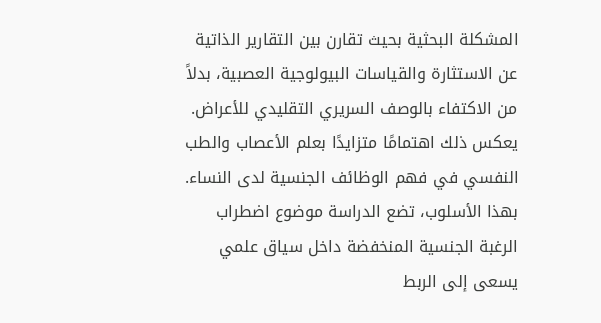المشكلة البحثية بحيث تقارن بين التقارير الذاتية عن الاستثارة والقياسات البيولوجية العصبية، بدلاً من الاكتفاء بالوصف السريري التقليدي للأعراض. يعكس ذلك اهتمامًا متزايدًا بعلم الأعصاب والطب النفسي في فهم الوظائف الجنسية لدى النساء.
بهذا الأسلوب، تضع الدراسة موضوع اضطراب الرغبة الجنسية المنخفضة داخل سياق علمي يسعى إلى الربط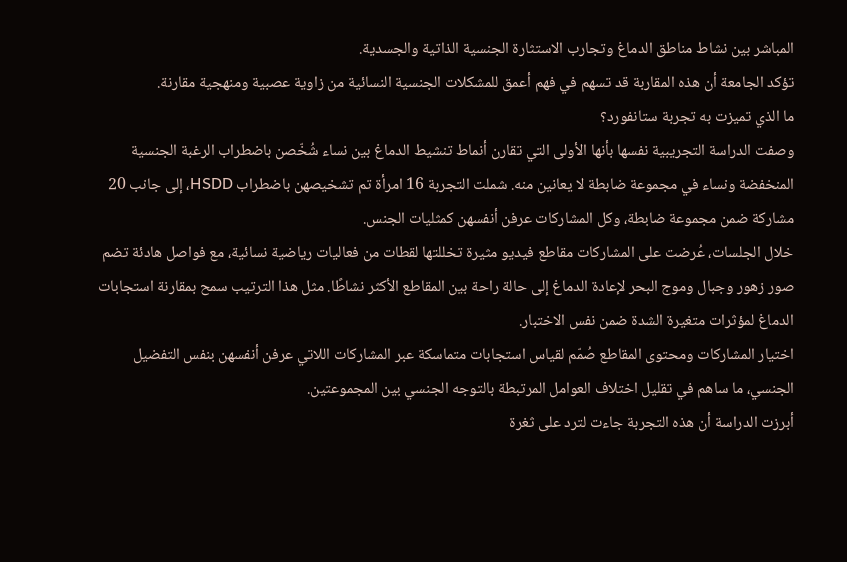المباشر بين نشاط مناطق الدماغ وتجارب الاستثارة الجنسية الذاتية والجسدية.
تؤكد الجامعة أن هذه المقاربة قد تسهم في فهم أعمق للمشكلات الجنسية النسائية من زاوية عصبية ومنهجية مقارنة.
ما الذي تميزت به تجربة ستانفورد؟
وصفت الدراسة التجريبية نفسها بأنها الأولى التي تقارن أنماط تنشيط الدماغ بين نساء شُخّصن باضطراب الرغبة الجنسية المنخفضة ونساء في مجموعة ضابطة لا يعانين منه. شملت التجربة 16 امرأة تم تشخيصهن باضطراب HSDD، إلى جانب 20 مشاركة ضمن مجموعة ضابطة، وكل المشاركات عرفن أنفسهن كمثليات الجنس.
خلال الجلسات، عُرضت على المشاركات مقاطع فيديو مثيرة تخللتها لقطات من فعاليات رياضية نسائية، مع فواصل هادئة تضم صور زهور وجبال وموج البحر لإعادة الدماغ إلى حالة راحة بين المقاطع الأكثر نشاطًا. مثل هذا الترتيب سمح بمقارنة استجابات الدماغ لمؤثرات متغيرة الشدة ضمن نفس الاختبار.
اختيار المشاركات ومحتوى المقاطع صُمّم لقياس استجابات متماسكة عبر المشاركات اللاتي عرفن أنفسهن بنفس التفضيل الجنسي، ما ساهم في تقليل اختلاف العوامل المرتبطة بالتوجه الجنسي بين المجموعتين.
أبرزت الدراسة أن هذه التجربة جاءت لترد على ثغرة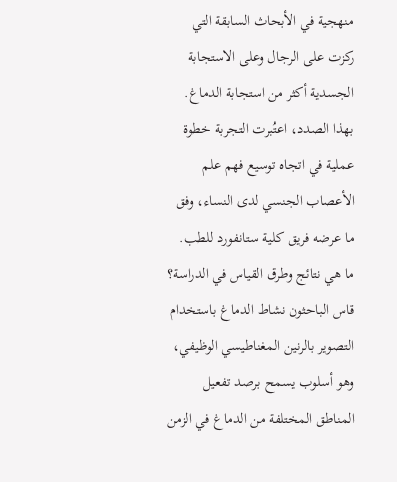منهجية في الأبحاث السابقة التي ركزت على الرجال وعلى الاستجابة الجسدية أكثر من استجابة الدماغ.
بهذا الصدد، اعتُبرت التجربة خطوة عملية في اتجاه توسيع فهم علم الأعصاب الجنسي لدى النساء، وفق ما عرضه فريق كلية ستانفورد للطب.
ما هي نتائج وطرق القياس في الدراسة؟
قاس الباحثون نشاط الدماغ باستخدام التصوير بالرنين المغناطيسي الوظيفي، وهو أسلوب يسمح برصد تفعيل المناطق المختلفة من الدماغ في الزمن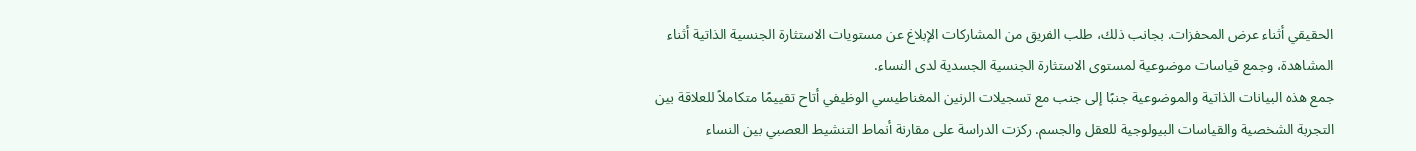الحقيقي أثناء عرض المحفزات. بجانب ذلك، طلب الفريق من المشاركات الإبلاغ عن مستويات الاستثارة الجنسية الذاتية أثناء المشاهدة، وجمع قياسات موضوعية لمستوى الاستثارة الجنسية الجسدية لدى النساء.
جمع هذه البيانات الذاتية والموضوعية جنبًا إلى جنب مع تسجيلات الرنين المغناطيسي الوظيفي أتاح تقييمًا متكاملاً للعلاقة بين التجربة الشخصية والقياسات البيولوجية للعقل والجسم. ركزت الدراسة على مقارنة أنماط التنشيط العصبي بين النساء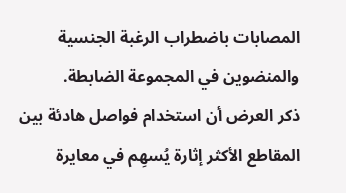المصابات باضطراب الرغبة الجنسية والمنضوين في المجموعة الضابطة.
ذكر العرض أن استخدام فواصل هادئة بين المقاطع الأكثر إثارة يُسهِم في معايرة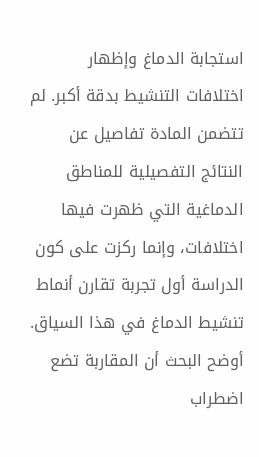استجابة الدماغ وإظهار اختلافات التنشيط بدقة أكبر. لم تتضمن المادة تفاصيل عن النتائج التفصيلية للمناطق الدماغية التي ظهرت فيها اختلافات، وإنما ركزت على كون الدراسة أول تجربة تقارن أنماط تنشيط الدماغ في هذا السياق.
أوضح البحث أن المقاربة تضع اضطراب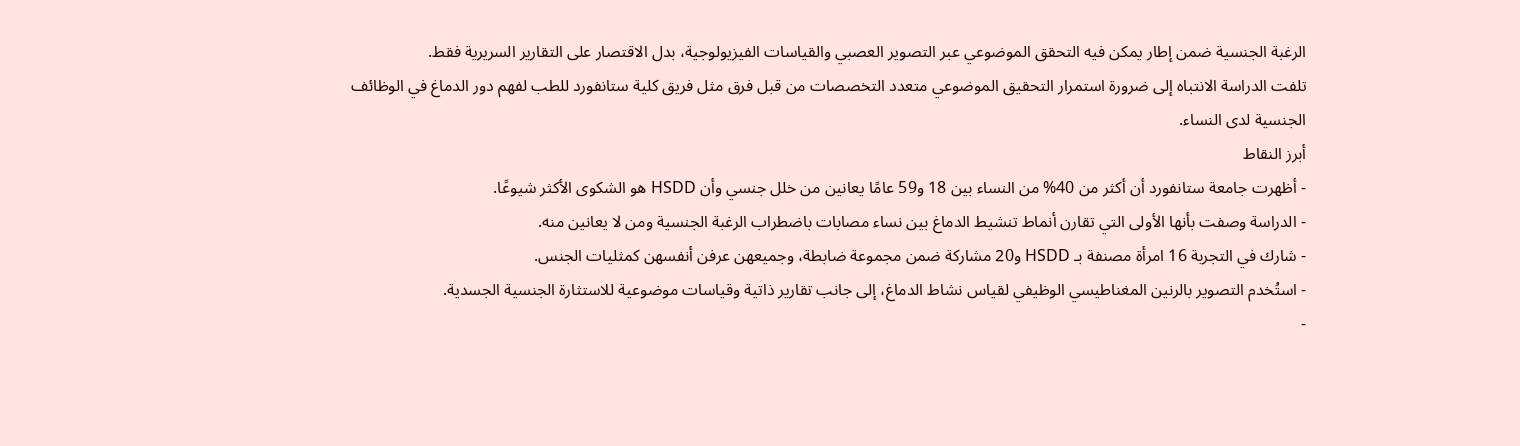الرغبة الجنسية ضمن إطار يمكن فيه التحقق الموضوعي عبر التصوير العصبي والقياسات الفيزيولوجية، بدل الاقتصار على التقارير السريرية فقط.
تلفت الدراسة الانتباه إلى ضرورة استمرار التحقيق الموضوعي متعدد التخصصات من قبل فرق مثل فريق كلية ستانفورد للطب لفهم دور الدماغ في الوظائف الجنسية لدى النساء.
أبرز النقاط
- أظهرت جامعة ستانفورد أن أكثر من 40% من النساء بين 18 و59 عامًا يعانين من خلل جنسي وأن HSDD هو الشكوى الأكثر شيوعًا.
- الدراسة وصفت بأنها الأولى التي تقارن أنماط تنشيط الدماغ بين نساء مصابات باضطراب الرغبة الجنسية ومن لا يعانين منه.
- شارك في التجربة 16 امرأة مصنفة بـ HSDD و20 مشاركة ضمن مجموعة ضابطة، وجميعهن عرفن أنفسهن كمثليات الجنس.
- استُخدم التصوير بالرنين المغناطيسي الوظيفي لقياس نشاط الدماغ، إلى جانب تقارير ذاتية وقياسات موضوعية للاستثارة الجنسية الجسدية.
-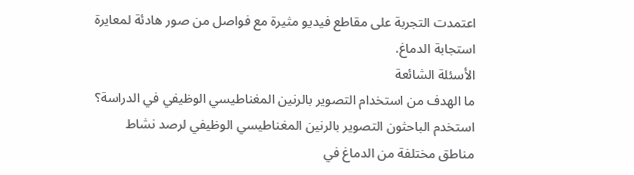اعتمدت التجربة على مقاطع فيديو مثيرة مع فواصل من صور هادئة لمعايرة استجابة الدماغ.
الأسئلة الشائعة
ما الهدف من استخدام التصوير بالرنين المغناطيسي الوظيفي في الدراسة؟
استخدم الباحثون التصوير بالرنين المغناطيسي الوظيفي لرصد نشاط مناطق مختلفة من الدماغ في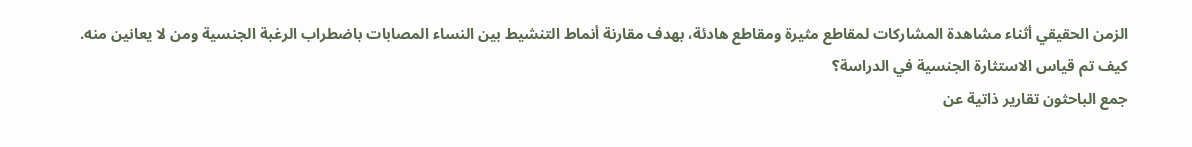الزمن الحقيقي أثناء مشاهدة المشاركات لمقاطع مثيرة ومقاطع هادئة، بهدف مقارنة أنماط التنشيط بين النساء المصابات باضطراب الرغبة الجنسية ومن لا يعانين منه.
كيف تم قياس الاستثارة الجنسية في الدراسة؟
جمع الباحثون تقارير ذاتية عن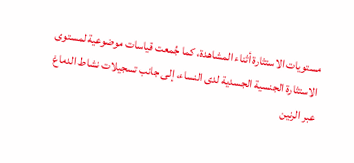مستويات الاستثارة أثناء المشاهدة، كما جُمعت قياسات موضوعية لمستوى الاستثارة الجنسية الجسدية لدى النساء، إلى جانب تسجيلات نشاط الدماغ عبر الرنين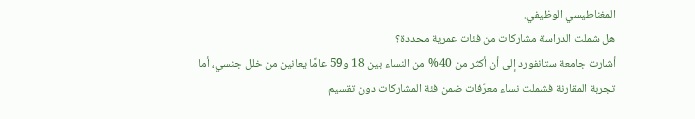المغناطيسي الوظيفي.
هل شملت الدراسة مشاركات من فئات عمرية محددة؟
أشارت جامعة ستانفورد إلى أن أكثر من 40% من النساء بين 18 و59 عامًا يعانين من خلل جنسي، أما تجربة المقارنة فشملت نساء معرّفات ضمن فئة المشاركات دون تقسيم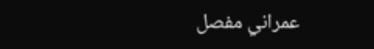عمراني مفصل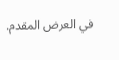في العرض المقدم.